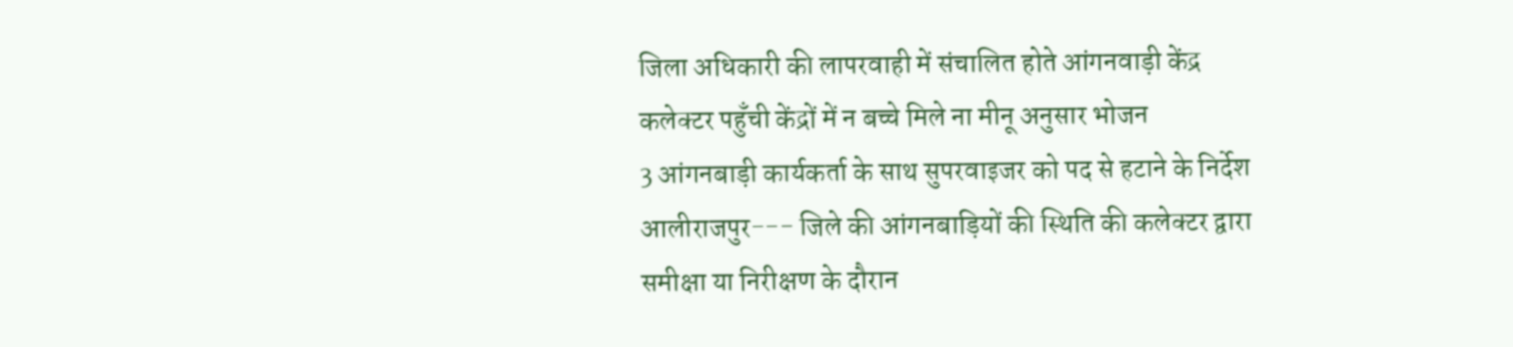जिला अधिकारी की लापरवाही में संचालित होते आंगनवाड़ी केंद्र
कलेक्टर पहुँची केंद्रों में न बच्चे मिले ना मीनू अनुसार भोजन
3 आंगनबाड़ी कार्यकर्ता के साथ सुपरवाइजर को पद से हटाने के निर्देश
आलीराजपुर--- जिले की आंगनबाड़ियों की स्थिति की कलेक्टर द्वारा समीक्षा या निरीक्षण के दौरान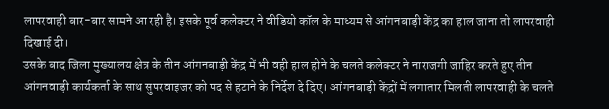लापरवाही बार-बार सामने आ रही है। इसके पूर्व कलेक्टर ने वीडियो कॉल के माध्यम से आंगनबाड़ी केंद्र का हाल जाना तो लापरवाही दिखाई दी।
उसके बाद जिला मुख्यालय क्षेत्र के तीन आंगनबाड़ी केंद्र में भी वही हाल होने के चलते कलेक्टर ने नाराजगी जाहिर करते हुए तीन आंगनवाड़ी कार्यकर्ता के साथ सुपरवाइजर को पद से हटाने के निर्देश दे दिए। आंगनबाड़ी केंद्रों में लगातार मिलती लापरवाही के चलते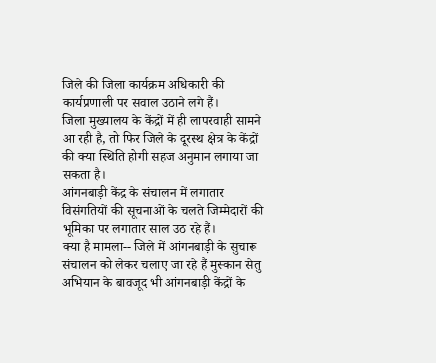जिले की जिला कार्यक्रम अधिकारी की कार्यप्रणाली पर सवाल उठाने लगे हैं।
जिला मुख्यालय के केंद्रों में ही लापरवाही सामने आ रही है, तो फिर जिले के दूरस्थ क्षेत्र के केंद्रों की क्या स्थिति होगी सहज अनुमान लगाया जा सकता है।
आंगनबाड़ी केंद्र के संचालन में लगातार विसंगतियों की सूचनाओं के चलते जिम्मेदारों की भूमिका पर लगातार साल उठ रहे हैं।
क्या है मामला-- जिले में आंगनबाड़ी के सुचारू संचालन को लेकर चलाए जा रहे हैं मुस्कान सेतु अभियान के बावजूद भी आंगनबाड़ी केंद्रों के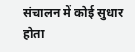संचालन में कोई सुधार होता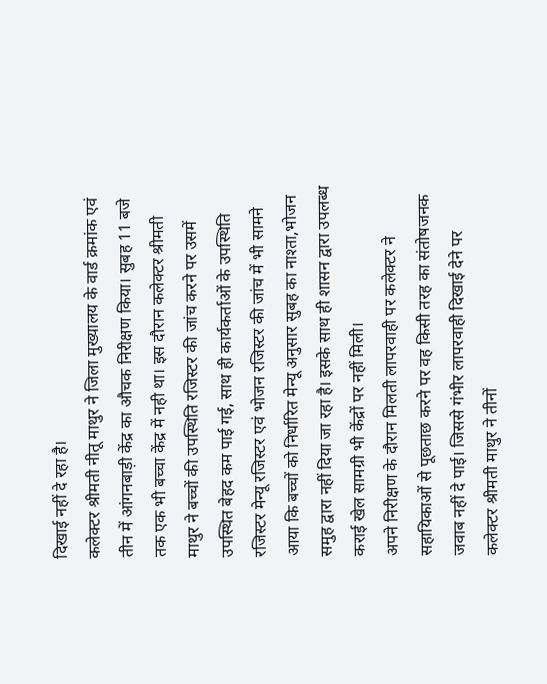दिखाई नहीं दे रहा है।
कलेक्टर श्रीमती नीतू माथुर ने जिला मुख्यालय के वार्ड क्रमांक एवं तीन में आंगनबाड़ी केंद्र का औचक निरीक्षण किया। सुबह 11 बजे तक एक भी बच्चा केंद्र में नही था। इस दौरान कलेक्टर श्रीमती माथुर ने बच्चों की उपस्थिति रजिस्टर की जांच करने पर उसमें उपस्थित बेहद कम पाई गई, साथ ही कार्यकर्ताओं के उपस्थिति रजिस्टर मेन्यू रजिस्टर एवं भोजन रजिस्टर की जांच में भी सामने आया कि बच्चों को निर्धारित मेन्यू अनुसार सुबह का नाश्ता,भोजन समुह द्वारा नहीं दिया जा रहा है। इसके साथ ही शासन द्वारा उपलब्ध कराई खेल सामग्री भी केंद्रों पर नहीं मिली।
अपने निरीक्षण के दौरान मिलती लापरवाही पर कलेक्टर ने सहायिकाओं से पूछताछ करने पर वह किसी तरह का संतोषजनक जवाब नहीं दे पाई। जिससे गंभीर लापरवाही दिखाई देने पर कलेक्टर श्रीमती माथुर ने तीनों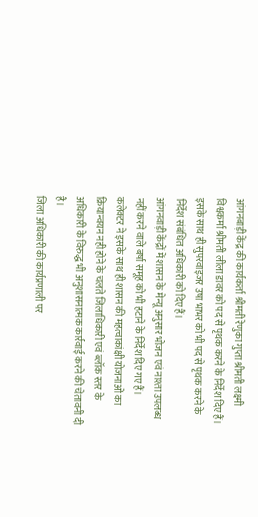आंगनबाड़ी केंद्र की कार्यकर्ता श्रीमती रेणुका गुप्ता श्रीमती लक्ष्मी विश्वकर्मा श्रीमती लीला डावर को पद से पृथक करने के निर्देश दिए हैं। इसके साथ ही सुपरवाइजर उषा भाभर को भी पद से पृथक करने के निर्देश संबंधित अधिकारी को दिए हैं।
आंगनवाड़ी केंद्रों में शासन के मेन्यू अनुसार भोजन एवं नाश्ता उपलब्ध नहीं करने वाले बर्षा समूह को भी हटाने के निर्देश दिए गए हैं।
कलेक्टर ने इसके साथ ही शासन की महत्वाकांक्षी योजनाओं का क्रियान्वयन नही होने के चलते जिलाधिकारी एवं ब्लॉक स्तर के अधिकारी के विरुद्ध भी अनुशासनात्मक कार्रवाई करने की चेतावनी दी है।
जिला अधिकारी की कार्यप्रणाली पर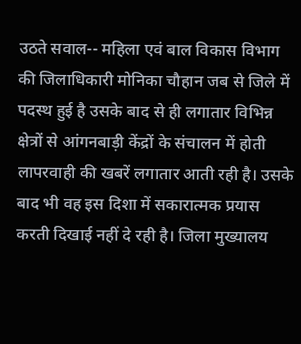उठते सवाल-- महिला एवं बाल विकास विभाग की जिलाधिकारी मोनिका चौहान जब से जिले में पदस्थ हुई है उसके बाद से ही लगातार विभिन्न क्षेत्रों से आंगनबाड़ी केंद्रों के संचालन में होती लापरवाही की खबरें लगातार आती रही है। उसके बाद भी वह इस दिशा में सकारात्मक प्रयास करती दिखाई नहीं दे रही है। जिला मुख्यालय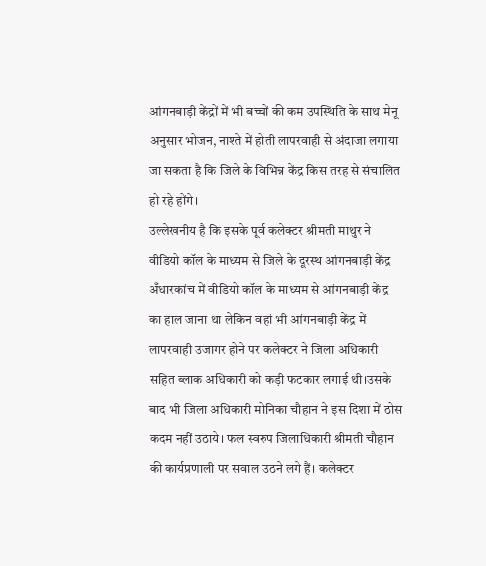आंगनबाड़ी केंद्रों में भी बच्चों की कम उपस्थिति के साथ मेनू अनुसार भोजन, नाश्ते में होती लापरवाही से अंदाजा लगाया जा सकता है कि जिले के विभिन्न केंद्र किस तरह से संचालित हो रहे होंगे।
उल्लेखनीय है कि इसके पूर्व कलेक्टर श्रीमती माथुर ने वीडियो कॉल के माध्यम से जिले के दूरस्थ आंगनबाड़ी केंद्र अँधारकांच में वीडियो कॉल के माध्यम से आंगनबाड़ी केंद्र का हाल जाना था लेकिन वहां भी आंगनबाड़ी केंद्र में लापरवाही उजागर होने पर कलेक्टर ने जिला अधिकारी सहित ब्लाक अधिकारी को कड़ी फटकार लगाई थी।उसके बाद भी जिला अधिकारी मोनिका चौहान ने इस दिशा में ठोस कदम नहीं उठाये। फल स्वरुप जिलाधिकारी श्रीमती चौहान की कार्यप्रणाली पर सवाल उठने लगे हैं। कलेक्टर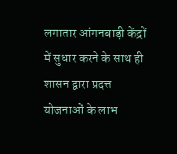लगातार आंगनबाड़ी केंद्रों में सुधार करने के साथ ही शासन द्वारा प्रदत्त योजनाओं के लाभ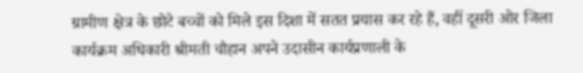ग्रामीण क्षेत्र के छोटे बच्चों को मिले इस दिशा में सतत प्रयास कर रहे हैं, वहीं दूसरी ओर जिला कार्यक्रम अधिकारी श्रीमती चौहान अपने उदासीन कार्यप्रणाली के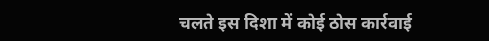चलते इस दिशा में कोई ठोस कार्रवाई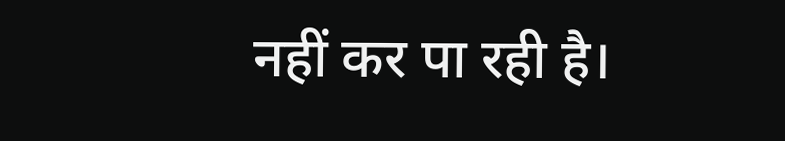नहीं कर पा रही है।